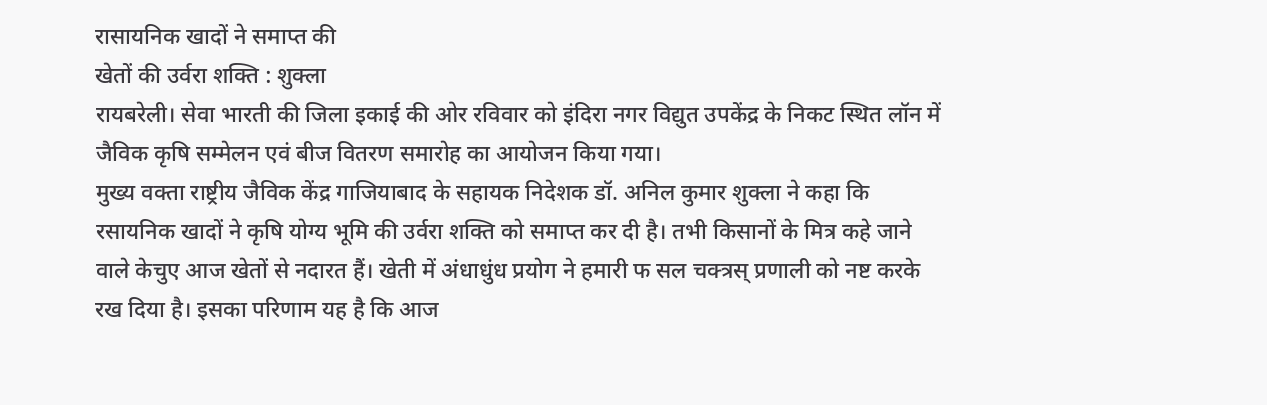रासायनिक खादों ने समाप्त की
खेतों की उर्वरा शक्ति : शुक्ला
रायबरेली। सेवा भारती की जिला इकाई की ओर रविवार को इंदिरा नगर विद्युत उपकेंद्र के निकट स्थित लॉन में जैविक कृषि सम्मेलन एवं बीज वितरण समारोह का आयोजन किया गया।
मुख्य वक्ता राष्ट्रीय जैविक केंद्र गाजियाबाद के सहायक निदेशक डॉ. अनिल कुमार शुक्ला ने कहा कि रसायनिक खादों ने कृषि योग्य भूमि की उर्वरा शक्ति को समाप्त कर दी है। तभी किसानों के मित्र कहे जाने वाले केचुए आज खेतों से नदारत हैं। खेती में अंधाधुंध प्रयोग ने हमारी फ सल चक्त्रस् प्रणाली को नष्ट करके रख दिया है। इसका परिणाम यह है कि आज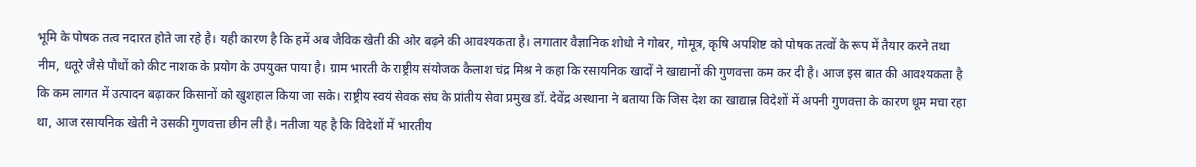भूमि के पोषक तत्व नदारत होते जा रहे है। यही कारण है कि हमें अब जैविक खेती की ओर बढ़ने की आवश्यकता है। लगातार वैज्ञानिक शोधो ने गोबर, गोमूत्र, कृषि अपशिष्ट को पोषक तत्वों के रूप में तैयार करने तथा नीम, धतूरे जैसे पौधों को कीट नाशक के प्रयोग के उपयुक्त पाया है। ग्राम भारती के राष्ट्रीय संयोजक कैलाश चंद्र मिश्र ने कहा कि रसायनिक खादों ने खाद्यानों की गुणवत्ता कम कर दी है। आज इस बात की आवश्यकता है कि कम लागत में उत्पादन बढ़ाकर किसानों को खुशहाल किया जा सके। राष्ट्रीय स्वयं सेवक संघ के प्रांतीय सेवा प्रमुख डॉ. देवेंद्र अस्थाना ने बताया कि जिस देश का खाद्यान्न विदेशों में अपनी गुणवत्ता के कारण धूम मचा रहा था, आज रसायनिक खेती ने उसकी गुणवत्ता छीन ली है। नतीजा यह है कि विदेशों में भारतीय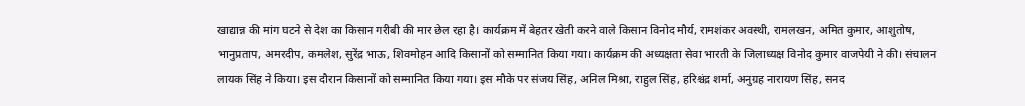खाद्यान्न की मांग घटने से देश का किसान गरीबी की मार छेल रहा है। कार्यक्रम में बेहतर खेती करने वाले किसान विनोद मौर्य, रामशंकर अवस्थी, रामलखन, अमित कुमार, आशुतोष, भानुप्रताप, अमरदीप, कमलेश, सुरेंद्र भाऊ, शिवमोहन आदि किसानों को सम्मानित किया गया। कार्यक्रम की अध्यक्षता सेवा भारती के जिलाध्यक्ष विनोद कुमार वाजपेयी ने की। संचालन लायक सिंह ने किया। इस दौरान किसानों को सम्मानित किया गया। इस मौके पर संजय सिंह, अनिल मिश्रा, राहुल सिंह, हरिश्चंद्र शर्मा, अनुग्रह नारायण सिंह, सनद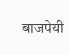बाजपेयी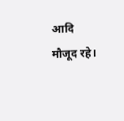आदि मौजूद रहे।